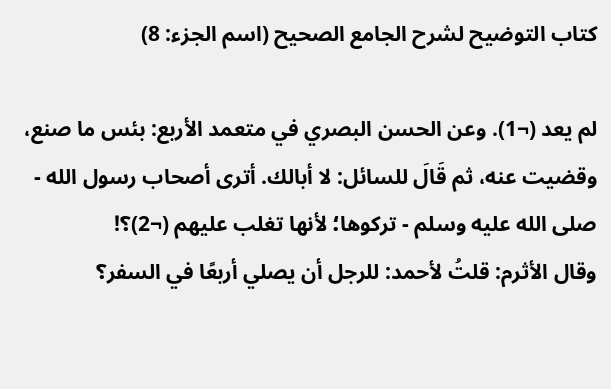كتاب التوضيح لشرح الجامع الصحيح (اسم الجزء: 8)

لم يعد (¬1). وعن الحسن البصري في متعمد الأربع: بئس ما صنع، وقضيت عنه، ثم قَالَ للسائل: لا أبالك. أترى أصحاب رسول الله - صلى الله عليه وسلم - تركوها؛ لأنها تغلب عليهم (¬2)؟!
وقال الأثرم: قلتُ لأحمد: للرجل أن يصلي أربعًا في السفر؟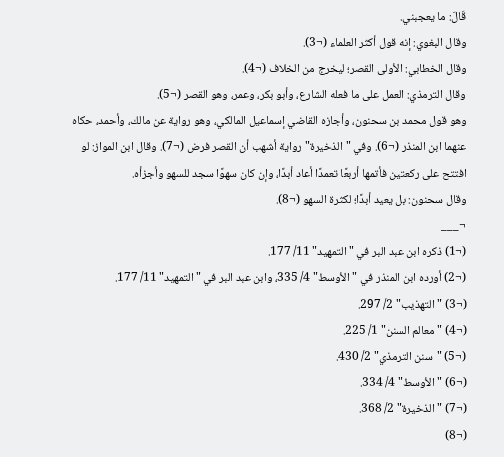قَالَ: ما يعجبني.
وقال البغوي: إنه قول أكثر العلماء (¬3).
وقال الخطابي: الأولى القصر؛ ليخرج من الخلاف (¬4).
وقال الترمذي: العمل على ما فعله الشارع، وأبو بكر، وعمر، وهو القصر (¬5).
وهو قول محمد بن سحنون، وأجازه القاضي إسماعيل المالكي، وهو رواية عن مالك، وأحمد، حكاه عنهما ابن المنذر (¬6). وفي "الذخيرة" رواية أشهب أن القصر فرض (¬7). وقال ابن المواز: لو افتتح على ركعتين فأتمها أربعًا تعمدًا أعاد أبدًا، وإن كان سهوًا سجد للسهو وأجزأه.
وقال سحنون: بل يعيد أبدًا؛ لكثرة السهو (¬8).
¬___
(¬1) ذكره ابن عبد البر في "التمهيد" 11/ 177.
(¬2) أورده ابن المنذر في "الأوسط" 4/ 335، وابن عبد البر في "التمهيد" 11/ 177.
(¬3) "التهذيب" 2/ 297.
(¬4) "معالم السنن" 1/ 225.
(¬5) "سنن الترمذي" 2/ 430.
(¬6) "الأوسط" 4/ 334.
(¬7) "الذخيرة" 2/ 368.
(¬8)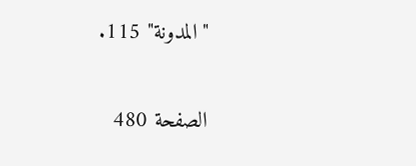"المدونة" 115.

الصفحة 480